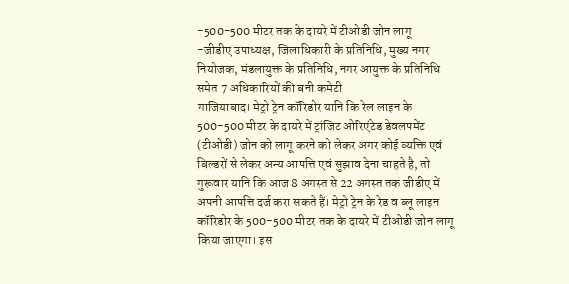-500-500 मीटर तक के दायरे में टीओडी जोन लागू
-जीडीए उपाध्यक्ष, जिलाधिकारी के प्रतिनिधि, मुख्य नगर नियोजक, मंडलायुक्त के प्रतिनिधि, नगर आयुक्त के प्रतिनिधि समेत 7 अधिकारियों की बनी कमेटी
गाजियाबाद। मेट्रो ट्रेन कॉरिडोर यानि कि रेल लाइन के 500-500 मीटर के दायरे में ट्रांजिट ओरिएंटेड डेवलपमेंट (टीओडी) जोन को लागू करने को लेकर अगर कोई व्यक्ति एवं बिल्डरों से लेकर अन्य आपत्ति एवं सुझाव देना चाहते है, तो गुरूवार यानि कि आज 8 अगस्त से 22 अगस्त तक जीडीए में अपनी आपत्ति दर्ज करा सकते हैं। मेट्रो ट्रेन के रेड व ब्लू लाइन कॉरिडोर के 500-500 मीटर तक के दायरे में टीओडी जोन लागू किया जाएगा। इस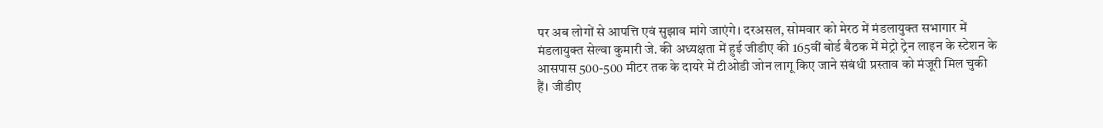पर अब लोगों से आपत्ति एवं सुझाव मांगे जाएंगे। दरअसल, सोमवार को मेरठ में मंडलायुक्त सभागार में मंडलायुक्त सेल्वा कुमारी जे. की अध्यक्षता में हुई जीडीए की 165वीं बोर्ड बैठक में मेट्रो ट्रेन लाइन के स्टेशन के आसपास 500-500 मीटर तक के दायरे में टीओडी जोन लागू किए जाने संबंधी प्रस्ताव को मंजूरी मिल चुकी हैं। जीडीए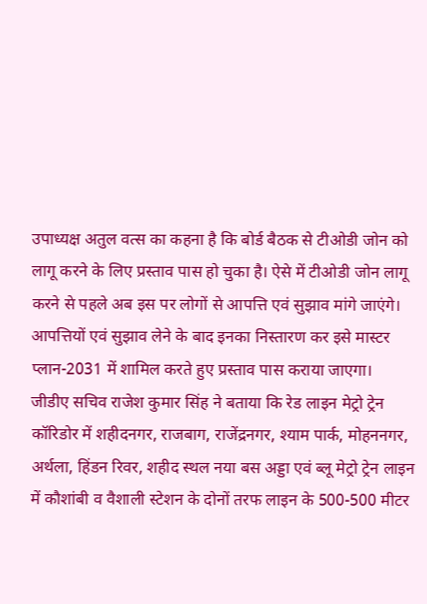उपाध्यक्ष अतुल वत्स का कहना है कि बोर्ड बैठक से टीओडी जोन को लागू करने के लिए प्रस्ताव पास हो चुका है। ऐसे में टीओडी जोन लागू करने से पहले अब इस पर लोगों से आपत्ति एवं सुझाव मांगे जाएंगे। आपत्तियों एवं सुझाव लेने के बाद इनका निस्तारण कर इसे मास्टर प्लान-2031 में शामिल करते हुए प्रस्ताव पास कराया जाएगा।
जीडीए सचिव राजेश कुमार सिंह ने बताया कि रेड लाइन मेट्रो ट्रेन कॉरिडोर में शहीदनगर, राजबाग, राजेंद्रनगर, श्याम पार्क, मोहननगर, अर्थला, हिंडन रिवर, शहीद स्थल नया बस अड्डा एवं ब्लू मेट्रो ट्रेन लाइन में कौशांबी व वैशाली स्टेशन के दोनों तरफ लाइन के 500-500 मीटर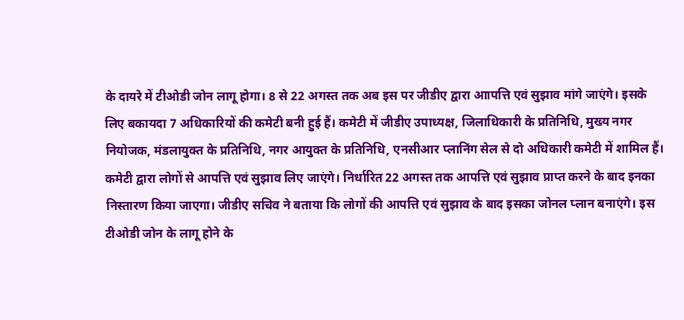के दायरे में टीओडी जोन लागू होगा। 8 से 22 अगस्त तक अब इस पर जीडीए द्वारा आापत्ति एवं सुझाव मांगे जाएंगे। इसके लिए बकायदा 7 अधिकारियों की कमेटी बनी हुई हैं। कमेटी में जीडीए उपाध्यक्ष, जिलाधिकारी के प्रतिनिधि, मुख्य नगर नियोजक, मंडलायुक्त के प्रतिनिधि, नगर आयुक्त के प्रतिनिधि, एनसीआर प्लानिंग सेल से दो अधिकारी कमेटी में शामिल हैं। कमेटी द्वारा लोगों से आपत्ति एवं सुझाव लिए जाएंगे। निर्धारित 22 अगस्त तक आपत्ति एवं सुझाव प्राप्त करने के बाद इनका निस्तारण किया जाएगा। जीडीए सचिव ने बताया कि लोगों की आपत्ति एवं सुझाव के बाद इसका जोनल प्लान बनाएंगे। इस टीओडी जोन के लागू होने के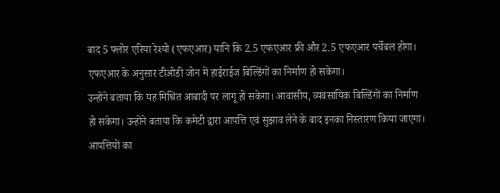बाद 5 फ्लोर एरिया रेश्यो (एफएआर) यानि कि 2.5 एफएआर फ्री और 2.5 एफएआर पर्चेबल होगा। एफएआर के अनुसार टीओडी जोन में हाईराईज बिल्डिंगों का निर्माण हो सकेगा।
उन्होंने बताया कि यह मिश्रित आबादी पर लागू हो सकेगा। आवासीय, व्यवसायिक बिल्डिंगों का निर्माण हो सकेगा। उन्होंने बताया कि कमेटी द्वारा आपत्ति एवं सुझाव लेने के बाद इनका निस्तारण किया जाएगा। आपत्तियों का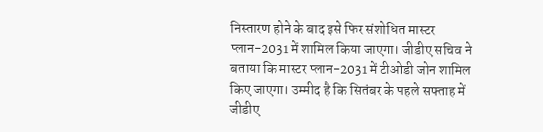निस्तारण होने के बाद इसे फिर संशोधित मास्टर प्लान-2031 में शामिल किया जाएगा। जीडीए सचिव ने बताया कि मास्टर प्लान-2031 में टीओडी जोन शामिल किए जाएगा। उम्मीद है कि सितंबर के पहले सफ्ताह में जीडीए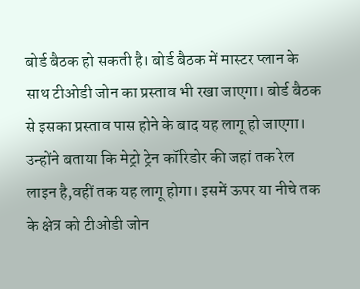बोर्ड बैठक हो सकती है। बोर्ड बैठक में मास्टर प्लान के साथ टीओडी जोन का प्रस्ताव भी रखा जाएगा। बोर्ड बैठक से इसका प्रस्ताव पास होने के बाद यह लागू हो जाएगा। उन्होंने बताया कि मेट्रो ट्रेन कॉरिडोर की जहां तक रेल लाइन है,वहीं तक यह लागू होगा। इसमें ऊपर या नीचे तक के क्षेत्र को टीओडी जोन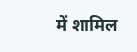में शामिल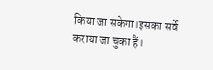किया जा सकेगा।इसका सर्वे कराया जा चुका हैं।